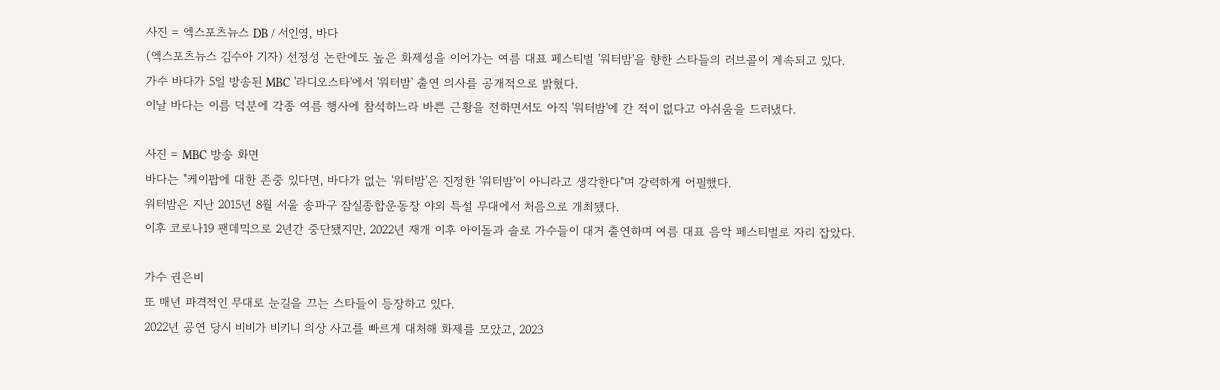사진 = 엑스포츠뉴스 DB / 서인영, 바다
(엑스포츠뉴스 김수아 기자) 선정성 논란에도 높은 화제성을 이어가는 여름 대표 페스티벌 '워터밤'을 향한 스타들의 러브콜이 계속되고 있다.
가수 바다가 5일 방송된 MBC '라디오스타'에서 '워터밤' 출연 의사를 공개적으로 밝혔다.
이날 바다는 이름 덕분에 각종 여름 행사에 참석하느라 바쁜 근황을 전하면서도 아직 '워터밤'에 간 적이 없다고 아쉬움을 드러냈다.

사진 = MBC 방송 화면
바다는 "케이팝에 대한 존중 있다면, 바다가 없는 '워터밤'은 진정한 '워터밤'이 아니라고 생각한다"며 강력하게 어필했다.
워터밤은 지난 2015년 8월 서울 송파구 잠실종합운동장 야외 특설 무대에서 처음으로 개최됐다.
이후 코로나19 팬데믹으로 2년간 중단됐지만, 2022년 재개 이후 아이돌과 솔로 가수들이 대거 출연하며 여름 대표 음악 페스티벌로 자리 잡았다.

가수 권은비
또 매년 파격적인 무대로 눈길을 끄는 스타들이 등장하고 있다.
2022년 공연 당시 비비가 비키니 의상 사고를 빠르게 대처해 화제를 모았고, 2023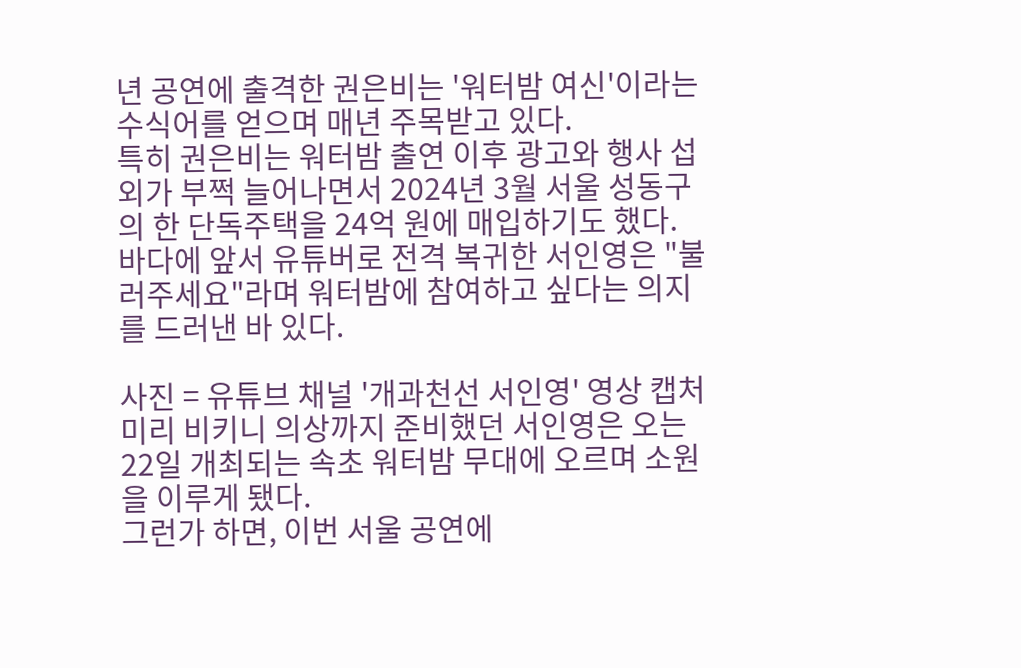년 공연에 출격한 권은비는 '워터밤 여신'이라는 수식어를 얻으며 매년 주목받고 있다.
특히 권은비는 워터밤 출연 이후 광고와 행사 섭외가 부쩍 늘어나면서 2024년 3월 서울 성동구의 한 단독주택을 24억 원에 매입하기도 했다.
바다에 앞서 유튜버로 전격 복귀한 서인영은 "불러주세요"라며 워터밤에 참여하고 싶다는 의지를 드러낸 바 있다.

사진 = 유튜브 채널 '개과천선 서인영' 영상 캡처
미리 비키니 의상까지 준비했던 서인영은 오는 22일 개최되는 속초 워터밤 무대에 오르며 소원을 이루게 됐다.
그런가 하면, 이번 서울 공연에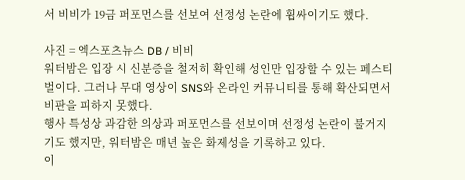서 비비가 19금 퍼포먼스를 선보여 선정성 논란에 휩싸이기도 했다.

사진 = 엑스포츠뉴스 DB / 비비
워터밤은 입장 시 신분증을 철저히 확인해 성인만 입장할 수 있는 페스티벌이다. 그러나 무대 영상이 SNS와 온라인 커뮤니티를 통해 확산되면서 비판을 피하지 못했다.
행사 특성상 과감한 의상과 퍼포먼스를 선보이며 선정성 논란이 불거지기도 했지만, 워터밤은 매년 높은 화제성을 기록하고 있다.
이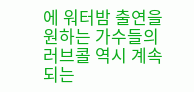에 워터밤 출연을 원하는 가수들의 러브콜 역시 계속되는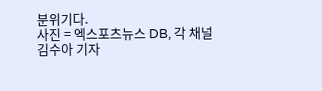분위기다.
사진 = 엑스포츠뉴스 DB, 각 채널
김수아 기자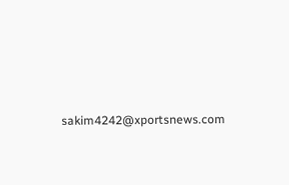sakim4242@xportsnews.com